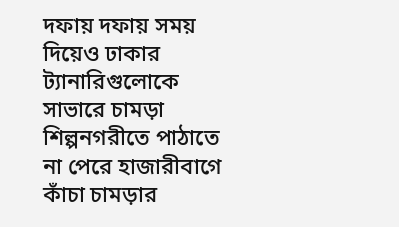দফায় দফায় সময় দিয়েও ঢাকার ট্যানারিগুলোকে সাভারে চামড়া শিল্পনগরীতে পাঠাতে না পেরে হাজারীবাগে কাঁচা চামড়ার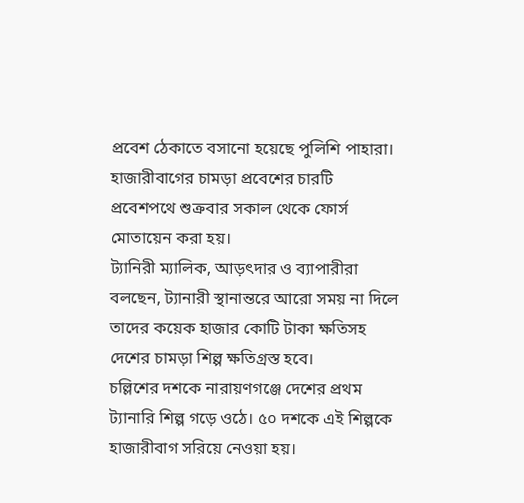প্রবেশ ঠেকাতে বসানো হয়েছে পুলিশি পাহারা। হাজারীবাগের চামড়া প্রবেশের চারটি প্রবেশপথে শুক্রবার সকাল থেকে ফোর্স মোতায়েন করা হয়।
ট্যানিরী ম্যালিক, আড়ৎদার ও ব্যাপারীরা বলছেন, ট্যানারী স্থানান্তরে আরো সময় না দিলে তাদের কয়েক হাজার কোটি টাকা ক্ষতিসহ দেশের চামড়া শিল্প ক্ষতিগ্রস্ত হবে।
চল্লিশের দশকে নারায়ণগঞ্জে দেশের প্রথম ট্যানারি শিল্প গড়ে ওঠে। ৫০ দশকে এই শিল্পকে হাজারীবাগ সরিয়ে নেওয়া হয়।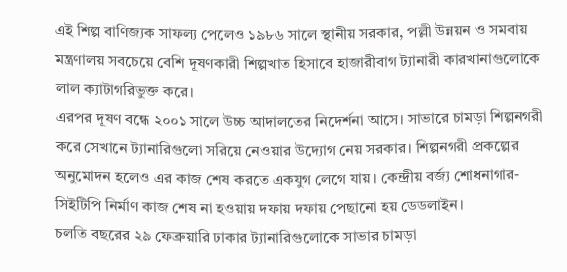এই শিল্প বাণিজ্যক সাফল্য পেলেও ১৯৮৬ সালে স্থানীয় সরকার, পল্লী উন্নয়ন ও সমবায় মন্ত্রণালয় সবচেয়ে বেশি দূষণকারী শিল্পখাত হিসাবে হাজারীবাগ ট্যানারী কারখানাগুলোকে লাল ক্যাটাগরিভুক্ত করে।
এরপর দূষণ বন্ধে ২০০১ সালে উচ্চ আদালতের নিদের্শনা আসে। সাভারে চামড়া শিল্পনগরী করে সেখানে ট্যানারিগুলো সরিয়ে নেওয়ার উদ্যোগ নেয় সরকার। শিল্পনগরী প্রকল্পের অনুমোদন হলেও এর কাজ শেষ করতে একযুগ লেগে যায়। কেন্দ্রীয় বর্জ্য শোধনাগার-সিইটিপি নির্মাণ কাজ শেষ না হওয়ায় দফায় দফায় পেছানো হয় ডেডলাইন।
চলতি বছরের ২৯ ফেব্রুয়ারি ঢাকার ট্যানারিগুলোকে সাভার চামড়া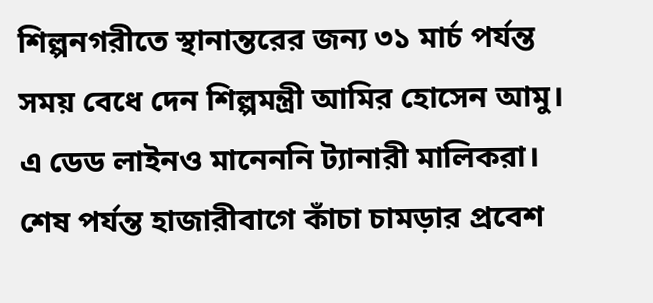শিল্পনগরীতে স্থানান্তরের জন্য ৩১ মার্চ পর্যন্ত সময় বেধে দেন শিল্পমন্ত্রী আমির হোসেন আমু। এ ডেড লাইনও মানেননি ট্যানারী মালিকরা। শেষ পর্যন্ত হাজারীবাগে কাঁচা চামড়ার প্রবেশ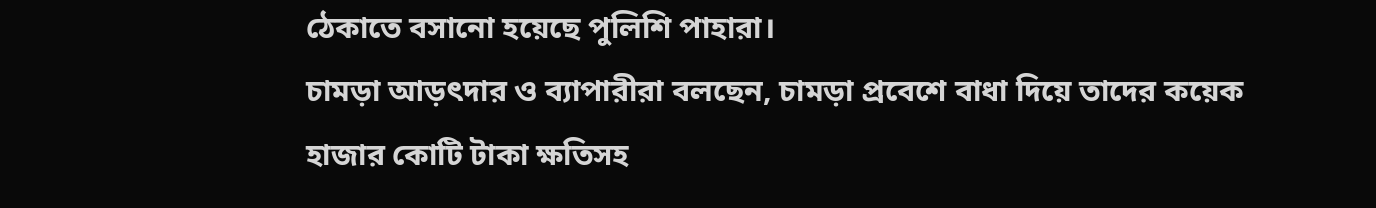ঠেকাতে বসানো হয়েছে পুলিশি পাহারা।
চামড়া আড়ৎদার ও ব্যাপারীরা বলছেন, চামড়া প্রবেশে বাধা দিয়ে তাদের কয়েক হাজার কোটি টাকা ক্ষতিসহ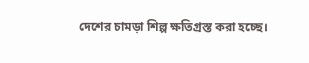দেশের চামড়া শিল্প ক্ষতিগ্রস্ত করা হচ্ছে।